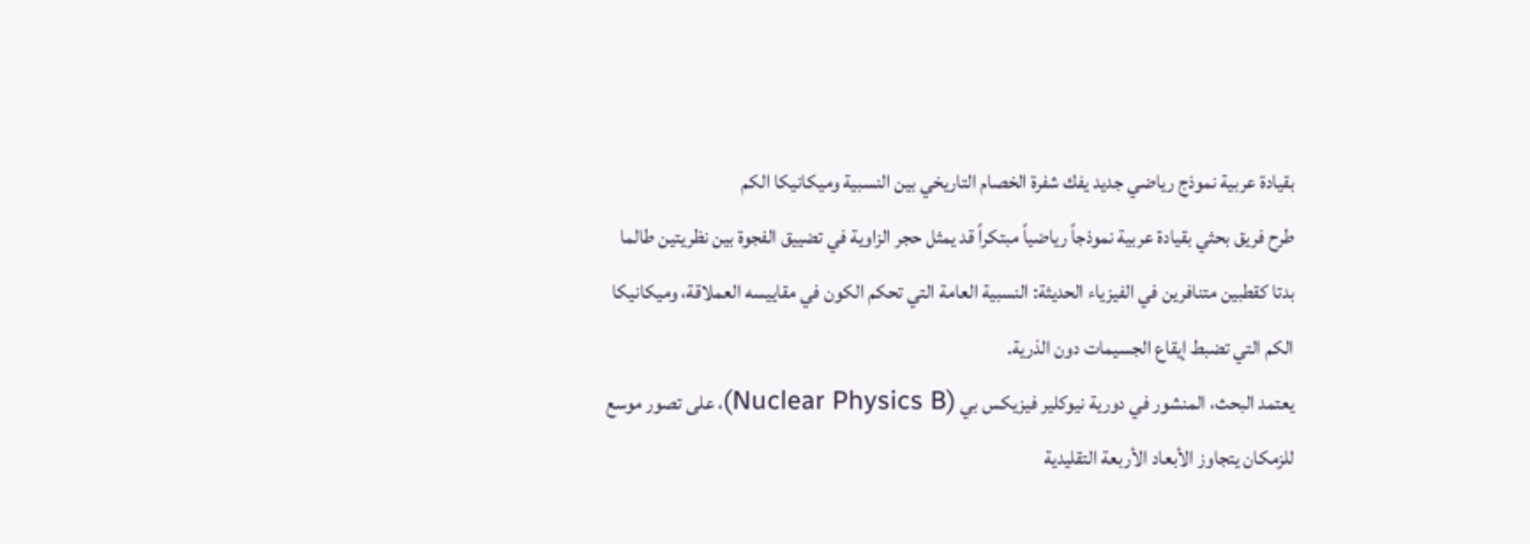بقيادة عربية نموذج رياضي جديد يفك شفرة الخصام التاريخي بين النسبية وميكانيكا الكم
طرح فريق بحثي بقيادة عربية نموذجاً رياضياً مبتكراً قد يمثل حجر الزاوية في تضييق الفجوة بين نظريتين طالما بدتا كقطبين متنافرين في الفيزياء الحديثة: النسبية العامة التي تحكم الكون في مقاييسه العملاقة، وميكانيكا الكم التي تضبط إيقاع الجسيمات دون الذرية.
يعتمد البحث، المنشور في دورية نيوكلير فيزيكس بي (Nuclear Physics B)، على تصور موسع للزمكان يتجاوز الأبعاد الأربعة التقليدية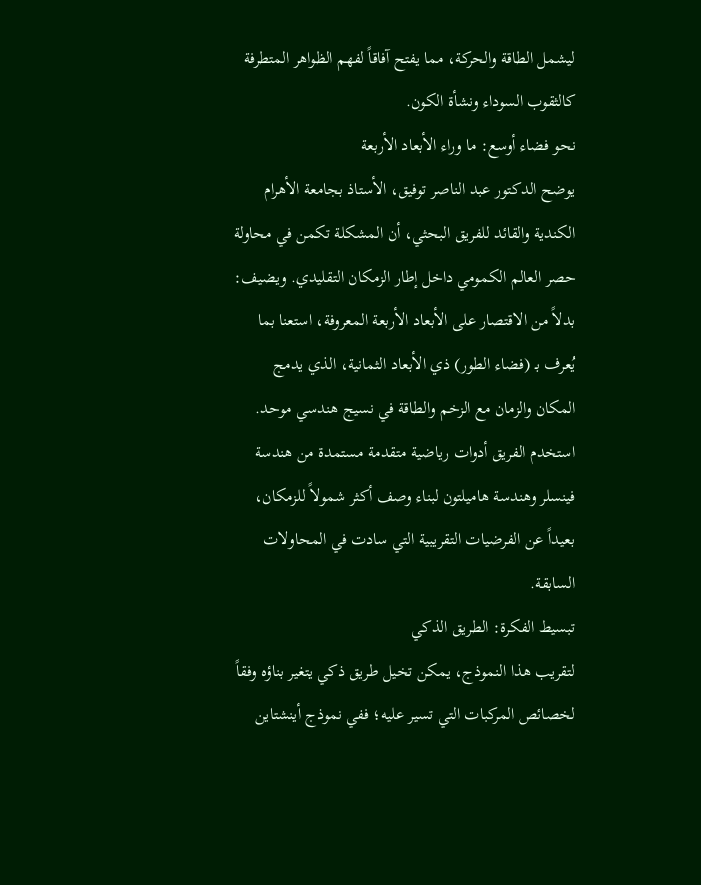ليشمل الطاقة والحركة، مما يفتح آفاقاً لفهم الظواهر المتطرفة كالثقوب السوداء ونشأة الكون.
نحو فضاء أوسع: ما وراء الأبعاد الأربعة
يوضح الدكتور عبد الناصر توفيق، الأستاذ بجامعة الأهرام الكندية والقائد للفريق البحثي، أن المشكلة تكمن في محاولة حصر العالم الكمومي داخل إطار الزمكان التقليدي. ويضيف: بدلاً من الاقتصار على الأبعاد الأربعة المعروفة، استعنا بما يُعرف بـ (فضاء الطور) ذي الأبعاد الثمانية، الذي يدمج المكان والزمان مع الزخم والطاقة في نسيج هندسي موحد.
استخدم الفريق أدوات رياضية متقدمة مستمدة من هندسة فينسلر وهندسة هاميلتون لبناء وصف أكثر شمولاً للزمكان، بعيداً عن الفرضيات التقريبية التي سادت في المحاولات السابقة.
تبسيط الفكرة: الطريق الذكي
لتقريب هذا النموذج، يمكن تخيل طريق ذكي يتغير بناؤه وفقاً لخصائص المركبات التي تسير عليه؛ ففي نموذج أينشتاين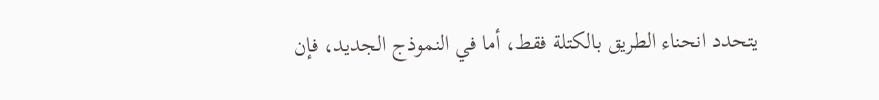يتحدد انحناء الطريق بالكتلة فقط، أما في النموذج الجديد، فإن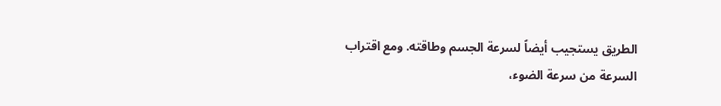الطريق يستجيب أيضاً لسرعة الجسم وطاقته. ومع اقتراب السرعة من سرعة الضوء،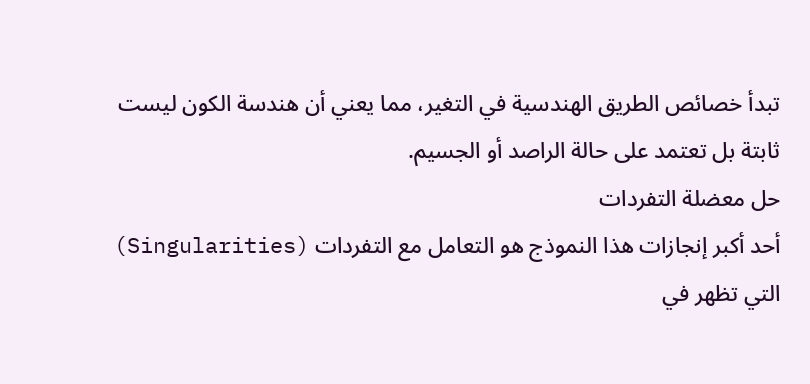تبدأ خصائص الطريق الهندسية في التغير، مما يعني أن هندسة الكون ليست ثابتة بل تعتمد على حالة الراصد أو الجسيم.
حل معضلة التفردات
أحد أكبر إنجازات هذا النموذج هو التعامل مع التفردات (Singularities) التي تظهر في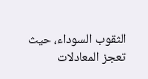الثقوب السوداء، حيث تعجز المعادلات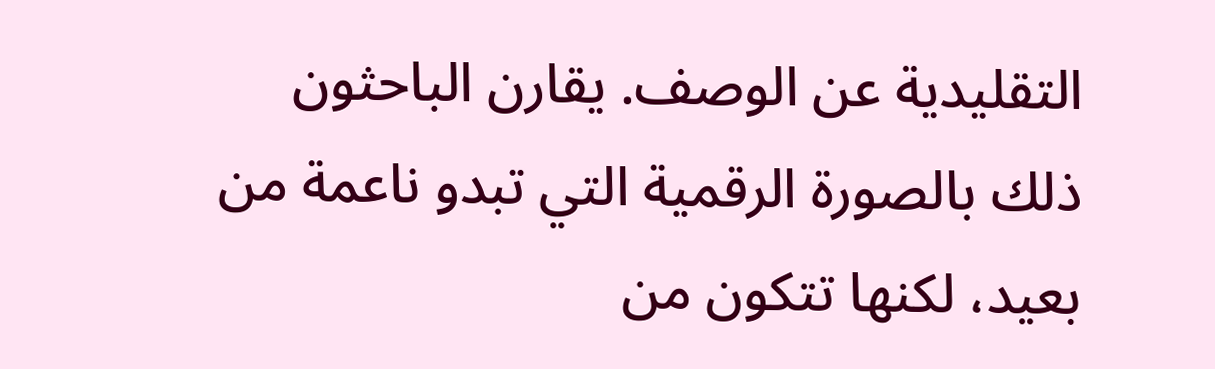التقليدية عن الوصف. يقارن الباحثون ذلك بالصورة الرقمية التي تبدو ناعمة من بعيد، لكنها تتكون من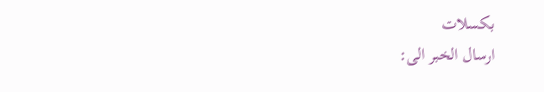بكسلات
ارسال الخبر الى: